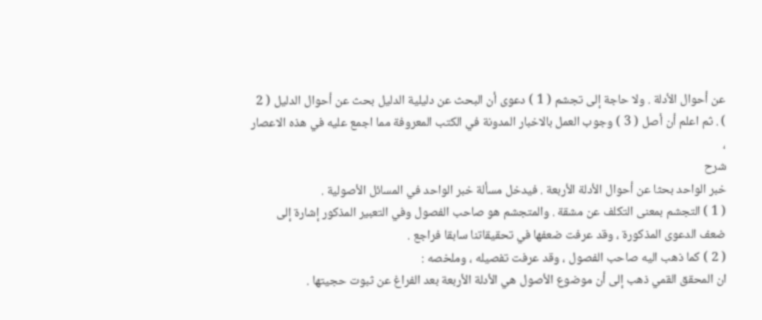عن أحوال الأدلة . ولا حاجة إلى تجشم ( 1 ) دعوى أن البحث عن دليلية الدليل بحث عن أحوال الدليل ( 2 ) . ثم اعلم أن أصل ( 3 ) وجوب العمل بالاخبار المدونة في الكتب المعروفة مما اجمع عليه في هذه الاعصار ،
شرح
خبر الواحد بحثا عن أحوال الأدلة الأربعة . فيدخل مسألة خبر الواحد في المسائل الأصولية .
( 1 ) التجشم بمعنى التكلف عن مشقة . والمتجشم هو صاحب الفصول وفي التعبير المذكور إشارة إلى ضعف الدعوى المذكورة ، وقد عرفت ضعفها في تحقيقاتنا سابقا فراجع .
( 2 ) كما ذهب اليه صاحب الفصول ، وقد عرفت تفصيله ، وملخصه :
ان المحقق القمي ذهب إلى أن موضوع الأصول هي الأدلة الأربعة بعد الفراغ عن ثبوت حجيتها .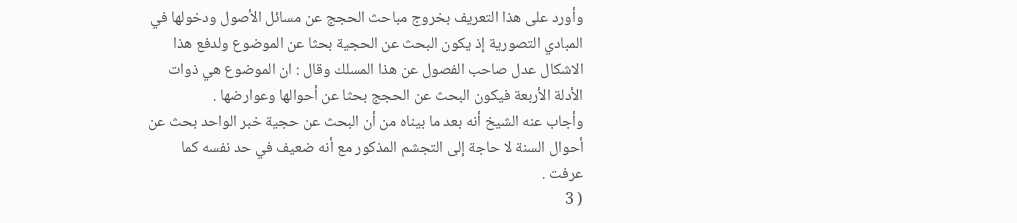وأورد على هذا التعريف بخروج مباحث الحجج عن مسائل الأصول ودخولها في المبادي التصورية إذ يكون البحث عن الحجية بحثا عن الموضوع ولدفع هذا الاشكال عدل صاحب الفصول عن هذا المسلك وقال : ان الموضوع هي ذوات الأدلة الأربعة فيكون البحث عن الحجج بحثا عن أحوالها وعوارضها .
وأجاب عنه الشيخ أنه بعد ما بيناه من أن البحث عن حجية خبر الواحد بحث عن أحوال السنة لا حاجة إلى التجشم المذكور مع أنه ضعيف في حد نفسه كما عرفت .
( 3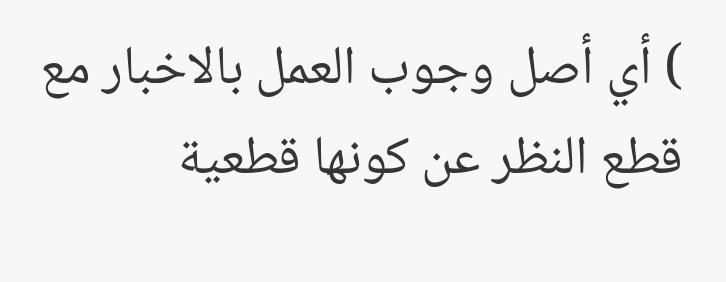) أي أصل وجوب العمل بالاخبار مع قطع النظر عن كونها قطعية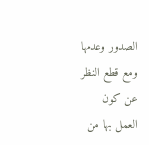الصدور وعدمها ومع قطع النظر عن كون العمل بها من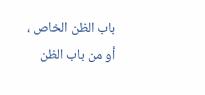باب الظن الخاص ، أو من باب الظن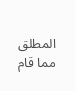المطلق مما قام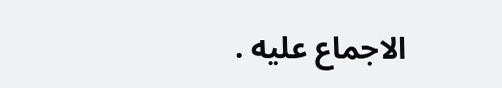الاجماع عليه .